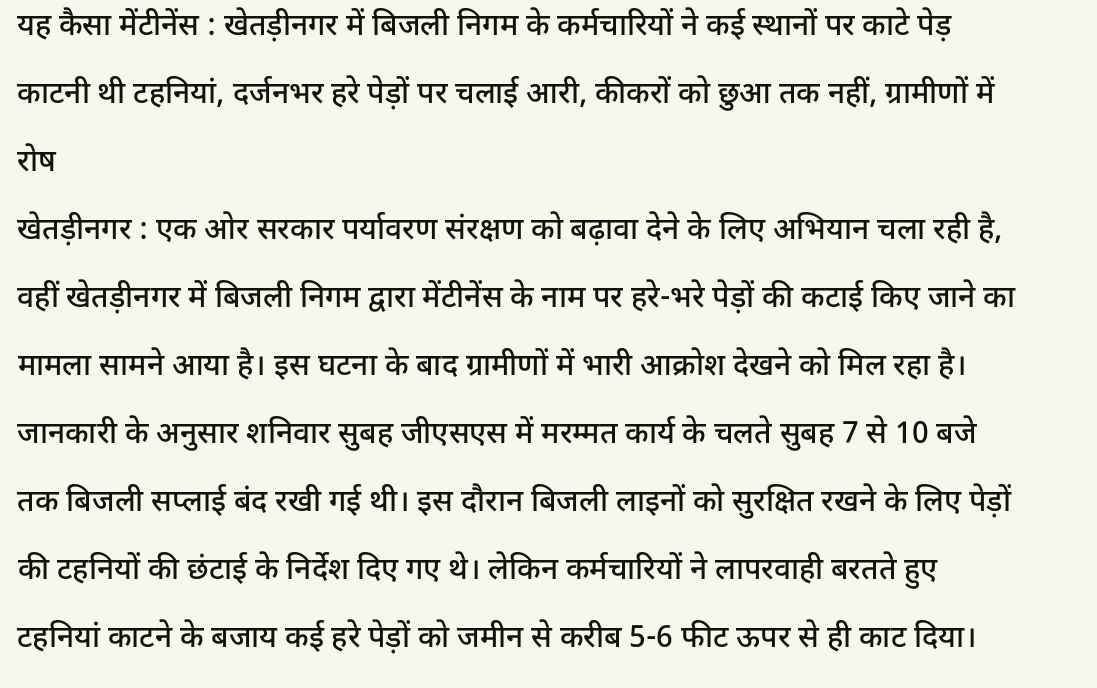यह कैसा मेंटीनेंस : खेतड़ीनगर में बिजली निगम के कर्मचारियों ने कई स्थानों पर काटे पेड़
काटनी थी टहनियां, दर्जनभर हरे पेड़ों पर चलाई आरी, कीकरों को छुआ तक नहीं, ग्रामीणों में रोष
खेतड़ीनगर : एक ओर सरकार पर्यावरण संरक्षण को बढ़ावा देने के लिए अभियान चला रही है, वहीं खेतड़ीनगर में बिजली निगम द्वारा मेंटीनेंस के नाम पर हरे-भरे पेड़ों की कटाई किए जाने का मामला सामने आया है। इस घटना के बाद ग्रामीणों में भारी आक्रोश देखने को मिल रहा है।
जानकारी के अनुसार शनिवार सुबह जीएसएस में मरम्मत कार्य के चलते सुबह 7 से 10 बजे तक बिजली सप्लाई बंद रखी गई थी। इस दौरान बिजली लाइनों को सुरक्षित रखने के लिए पेड़ों की टहनियों की छंटाई के निर्देश दिए गए थे। लेकिन कर्मचारियों ने लापरवाही बरतते हुए टहनियां काटने के बजाय कई हरे पेड़ों को जमीन से करीब 5-6 फीट ऊपर से ही काट दिया।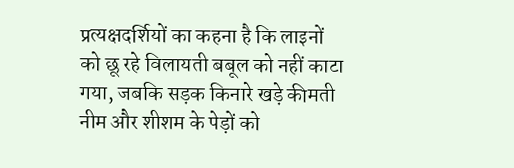प्रत्यक्षदर्शियों का कहना है कि लाइनों को छू रहे विलायती बबूल को नहीं काटा गया, जबकि सड़क किनारे खड़े कीमती नीम और शीशम के पेड़ों को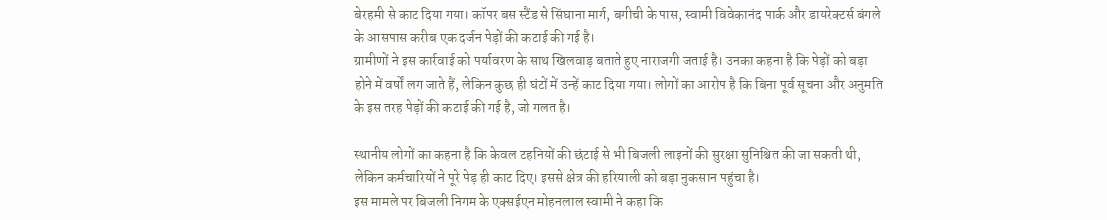बेरहमी से काट दिया गया। कॉपर बस स्टैंड से सिंघाना मार्ग, बगीची के पास, स्वामी विवेकानंद पार्क और डायरेक्टर्स बंगले के आसपास करीब एक दर्जन पेड़ों की कटाई की गई है।
ग्रामीणों ने इस कार्रवाई को पर्यावरण के साथ खिलवाड़ बताते हुए नाराजगी जताई है। उनका कहना है कि पेड़ों को बड़ा होने में वर्षों लग जाते हैं, लेकिन कुछ ही घंटों में उन्हें काट दिया गया। लोगों का आरोप है कि बिना पूर्व सूचना और अनुमति के इस तरह पेड़ों की कटाई की गई है, जो गलत है।

स्थानीय लोगों का कहना है कि केवल टहनियों की छंटाई से भी बिजली लाइनों की सुरक्षा सुनिश्चित की जा सकती थी, लेकिन कर्मचारियों ने पूरे पेड़ ही काट दिए। इससे क्षेत्र की हरियाली को बड़ा नुकसान पहुंचा है।
इस मामले पर बिजली निगम के एक्सईएन मोहनलाल स्वामी ने कहा कि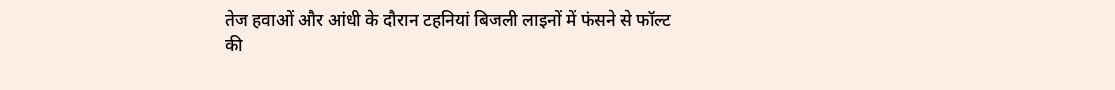तेज हवाओं और आंधी के दौरान टहनियां बिजली लाइनों में फंसने से फॉल्ट की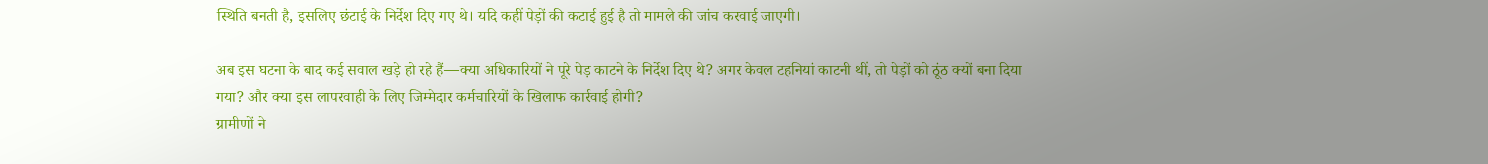स्थिति बनती है, इसलिए छंटाई के निर्देश दिए गए थे। यदि कहीं पेड़ों की कटाई हुई है तो मामले की जांच करवाई जाएगी।

अब इस घटना के बाद कई सवाल खड़े हो रहे हैं—क्या अधिकारियों ने पूरे पेड़ काटने के निर्देश दिए थे? अगर केवल टहनियां काटनी थीं, तो पेड़ों को ठूंठ क्यों बना दिया गया? और क्या इस लापरवाही के लिए जिम्मेदार कर्मचारियों के खिलाफ कार्रवाई होगी?
ग्रामीणों ने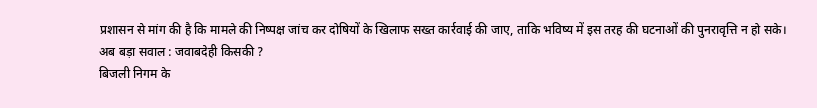प्रशासन से मांग की है कि मामले की निष्पक्ष जांच कर दोषियों के खिलाफ सख्त कार्रवाई की जाए, ताकि भविष्य में इस तरह की घटनाओं की पुनरावृत्ति न हो सके।
अब बड़ा सवाल : जवाबदेही किसकी ?
बिजली निगम के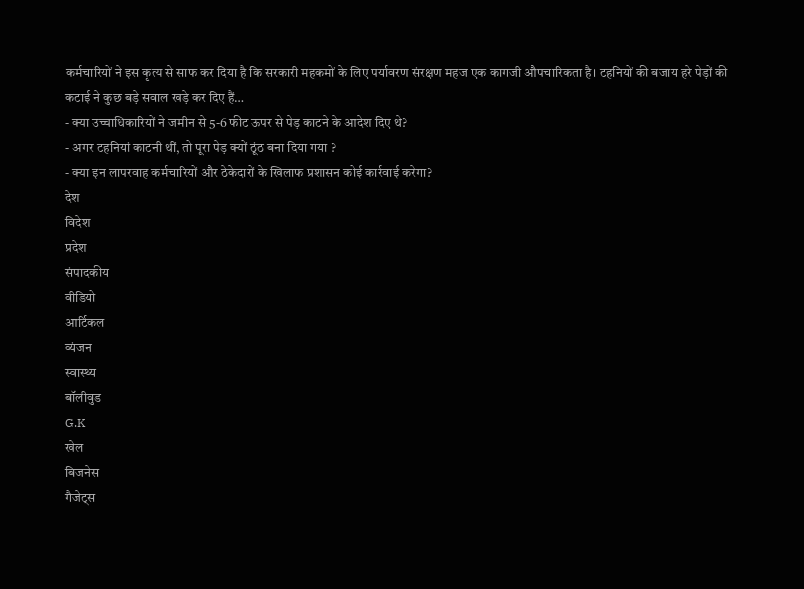कर्मचारियों ने इस कृत्य से साफ कर दिया है कि सरकारी महकमों के लिए पर्यावरण संरक्षण महज एक कागजी औपचारिकता है। टहनियों की बजाय हरे पेड़ों की कटाई ने कुछ बड़े सवाल खड़े कर दिए हैं…
- क्या उच्चाधिकारियों ने जमीन से 5-6 फीट ऊपर से पेड़ काटने के आदेश दिए थे?
- अगर टहनियां काटनी थीं, तो पूरा पेड़ क्यों ठूंठ बना दिया गया ?
- क्या इन लापरवाह कर्मचारियों और ठेकेदारों के खिलाफ प्रशासन कोई कार्रवाई करेगा?
देश
विदेश
प्रदेश
संपादकीय
वीडियो
आर्टिकल
व्यंजन
स्वास्थ्य
बॉलीवुड
G.K
खेल
बिजनेस
गैजेट्स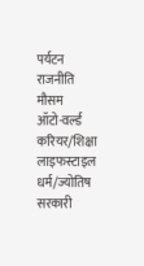पर्यटन
राजनीति
मौसम
ऑटो-वर्ल्ड
करियर/शिक्षा
लाइफस्टाइल
धर्म/ज्योतिष
सरकारी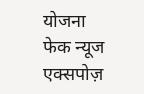योजना
फेक न्यूज एक्सपोज़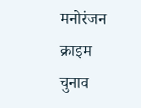मनोरंजन
क्राइम
चुनाव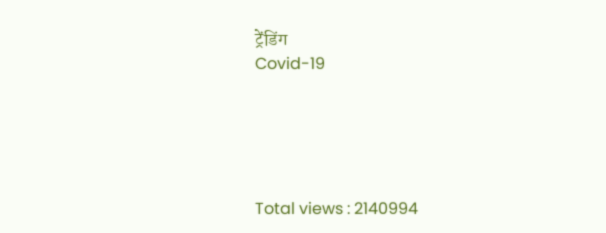ट्रेंडिंग
Covid-19





Total views : 2140994